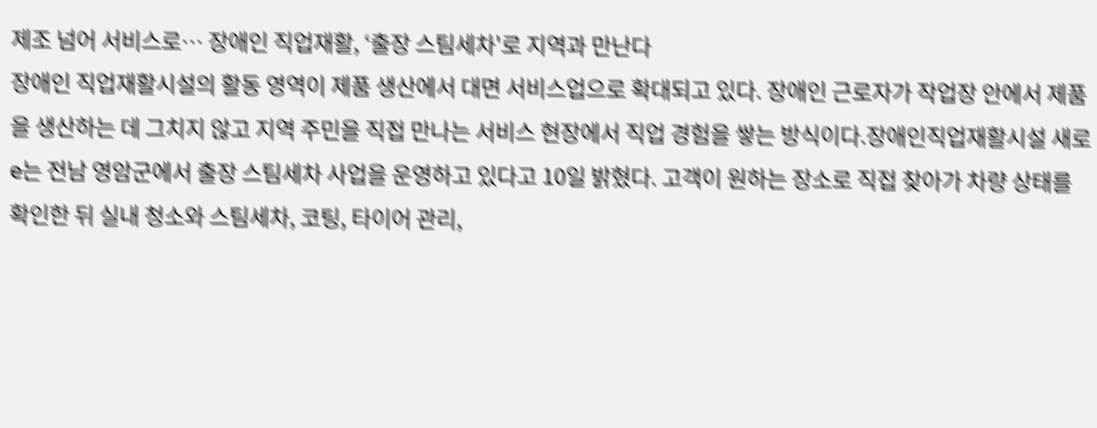제조 넘어 서비스로… 장애인 직업재활, ‘출장 스팀세차'로 지역과 만난다
장애인 직업재활시설의 활동 영역이 제품 생산에서 대면 서비스업으로 확대되고 있다. 장애인 근로자가 작업장 안에서 제품을 생산하는 데 그치지 않고 지역 주민을 직접 만나는 서비스 현장에서 직업 경험을 쌓는 방식이다.장애인직업재활시설 새로e는 전남 영암군에서 출장 스팀세차 사업을 운영하고 있다고 10일 밝혔다. 고객이 원하는 장소로 직접 찾아가 차량 상태를 확인한 뒤 실내 청소와 스팀세차, 코팅, 타이어 관리,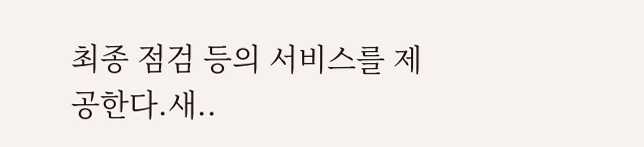최종 점검 등의 서비스를 제공한다.새..